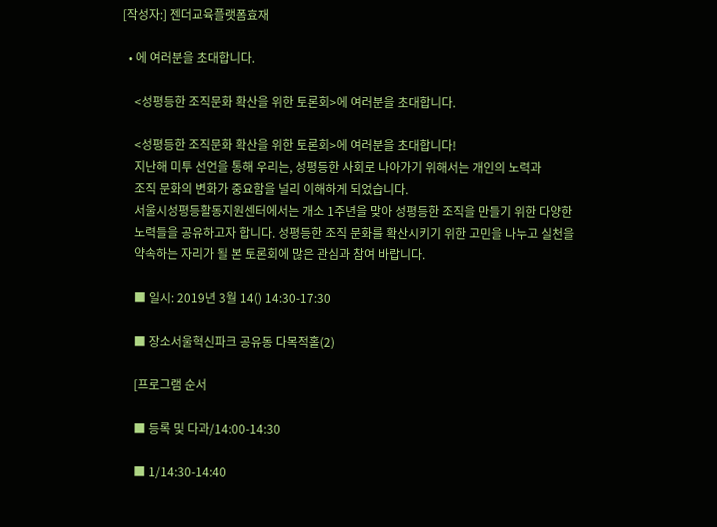[작성자:] 젠더교육플랫폼효재

  • 에 여러분을 초대합니다.

    <성평등한 조직문화 확산을 위한 토론회>에 여러분을 초대합니다.

    <성평등한 조직문화 확산을 위한 토론회>에 여러분을 초대합니다!
    지난해 미투 선언을 통해 우리는, 성평등한 사회로 나아가기 위해서는 개인의 노력과
    조직 문화의 변화가 중요함을 널리 이해하게 되었습니다.
    서울시성평등활동지원센터에서는 개소 1주년을 맞아 성평등한 조직을 만들기 위한 다양한
    노력들을 공유하고자 합니다. 성평등한 조직 문화를 확산시키기 위한 고민을 나누고 실천을
    약속하는 자리가 될 본 토론회에 많은 관심과 참여 바랍니다.

    ■ 일시: 2019년 3월 14() 14:30-17:30

    ■ 장소서울혁신파크 공유동 다목적홀(2)

    [프로그램 순서

    ■ 등록 및 다과/14:00-14:30

    ■ 1/14:30-14:40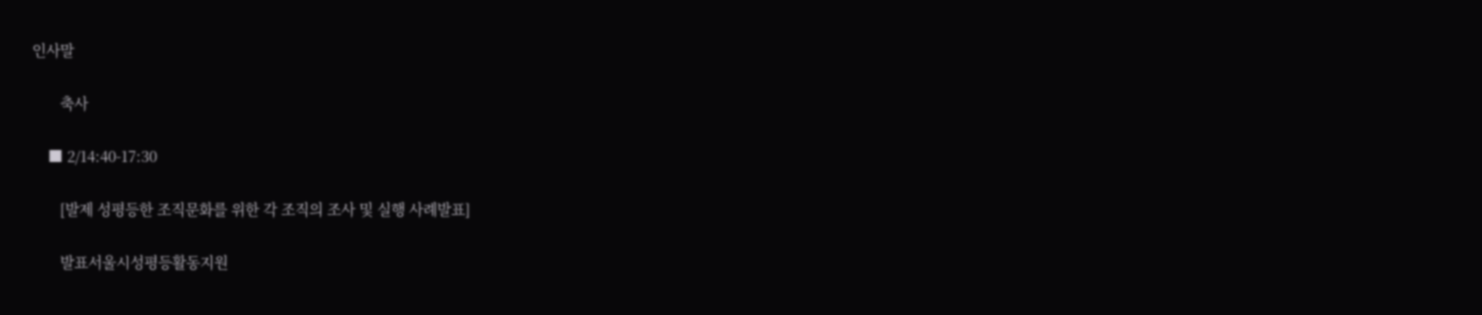인사말

       축사

    ■ 2/14:40-17:30

       [발제 성평등한 조직문화를 위한 각 조직의 조사 및 실행 사례발표]

       발표서울시성평등활동지원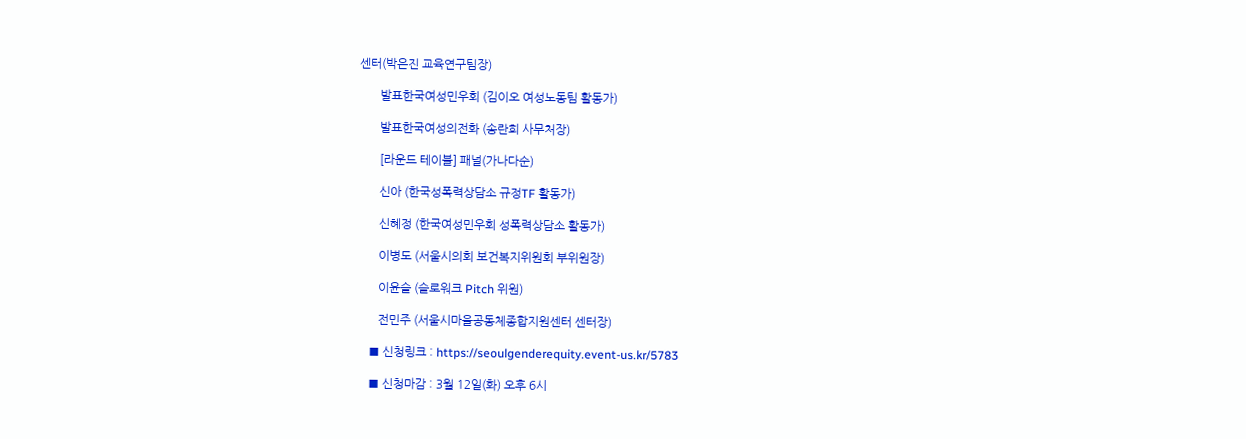센터(박은진 교육연구팀장)

       발표한국여성민우회 (김이오 여성노동팀 활동가)

       발표한국여성의전화 (송란희 사무처장)

       [라운드 테이블] 패널(가나다순)

       신아 (한국성폭력상담소 규정TF 활동가)

       신혜정 (한국여성민우회 성폭력상담소 활동가)

       이병도 (서울시의회 보건복지위원회 부위원장)

       이윤슬 (슬로워크 Pitch 위원)

       전민주 (서울시마을공동체종합지원센터 센터장)

    ■ 신청링크 : https://seoulgenderequity.event-us.kr/5783

    ■ 신청마감 : 3월 12일(화) 오후 6시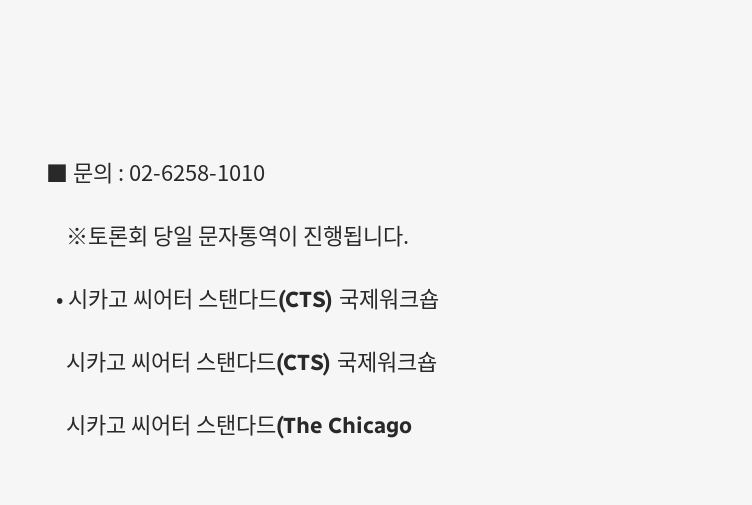■ 문의 : 02-6258-1010

    ※토론회 당일 문자통역이 진행됩니다.

  • 시카고 씨어터 스탠다드(CTS) 국제워크숍

    시카고 씨어터 스탠다드(CTS) 국제워크숍

    시카고 씨어터 스탠다드(The Chicago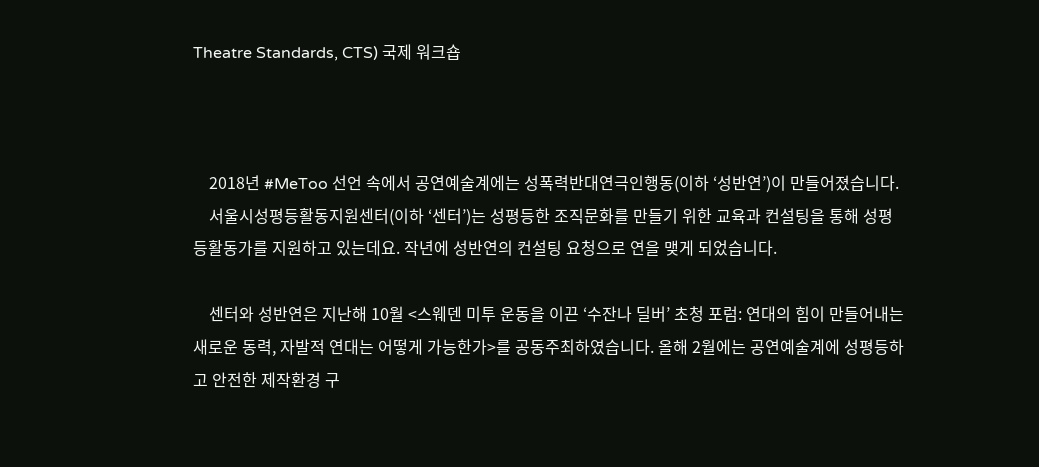Theatre Standards, CTS) 국제 워크숍



    2018년 #MeToo 선언 속에서 공연예술계에는 성폭력반대연극인행동(이하 ‘성반연’)이 만들어졌습니다.
    서울시성평등활동지원센터(이하 ‘센터’)는 성평등한 조직문화를 만들기 위한 교육과 컨설팅을 통해 성평등활동가를 지원하고 있는데요. 작년에 성반연의 컨설팅 요청으로 연을 맺게 되었습니다.

    센터와 성반연은 지난해 10월 <스웨덴 미투 운동을 이끈 ‘수잔나 딜버’ 초청 포럼: 연대의 힘이 만들어내는 새로운 동력, 자발적 연대는 어떻게 가능한가>를 공동주최하였습니다. 올해 2월에는 공연예술계에 성평등하고 안전한 제작환경 구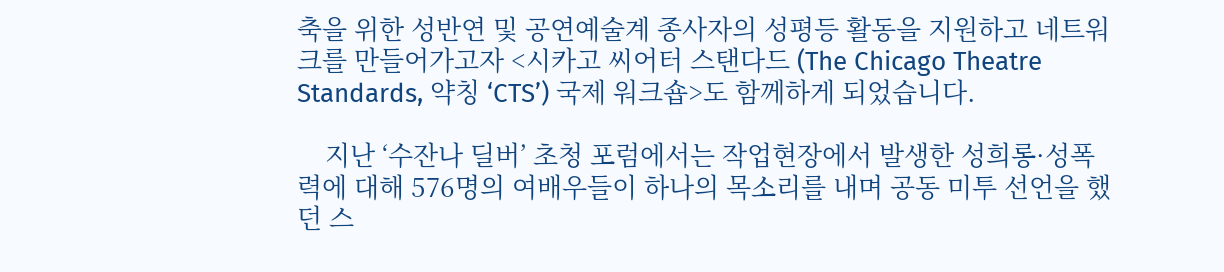축을 위한 성반연 및 공연예술계 종사자의 성평등 활동을 지원하고 네트워크를 만들어가고자 <시카고 씨어터 스탠다드 (The Chicago Theatre Standards, 약칭 ‘CTS’) 국제 워크숍>도 함께하게 되었습니다.

    지난 ‘수잔나 딜버’ 초청 포럼에서는 작업현장에서 발생한 성희롱·성폭력에 대해 576명의 여배우들이 하나의 목소리를 내며 공동 미투 선언을 했던 스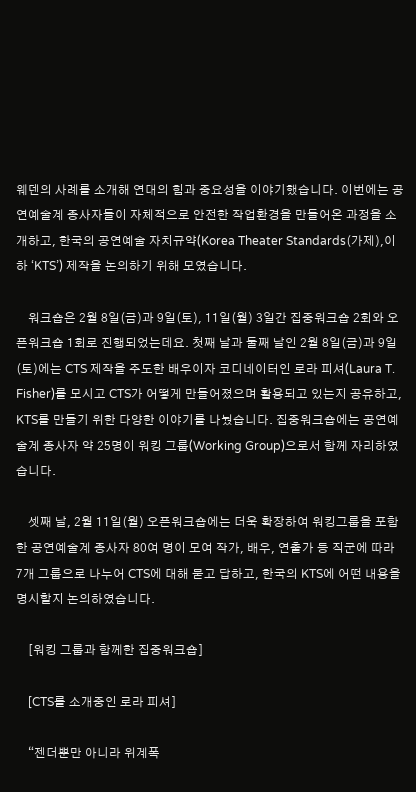웨덴의 사례를 소개해 연대의 힘과 중요성을 이야기했습니다. 이번에는 공연예술계 종사자들이 자체적으로 안전한 작업환경을 만들어온 과정을 소개하고, 한국의 공연예술 자치규약(Korea Theater Standards(가제),이하 ‘KTS’) 제작을 논의하기 위해 모였습니다.

    워크숍은 2월 8일(금)과 9일(토), 11일(월) 3일간 집중워크숍 2회와 오픈워크숍 1회로 진행되었는데요. 첫째 날과 둘째 날인 2월 8일(금)과 9일(토)에는 CTS 제작을 주도한 배우이자 코디네이터인 로라 피셔(Laura T. Fisher)를 모시고 CTS가 어떻게 만들어졌으며 활용되고 있는지 공유하고, KTS를 만들기 위한 다양한 이야기를 나눴습니다. 집중워크숍에는 공연예술계 종사자 약 25명이 워킹 그룹(Working Group)으로서 함께 자리하였습니다.

    셋째 날, 2월 11일(월) 오픈워크숍에는 더욱 확장하여 워킹그룹을 포함한 공연예술계 종사자 80여 명이 모여 작가, 배우, 연출가 등 직군에 따라 7개 그룹으로 나누어 CTS에 대해 묻고 답하고, 한국의 KTS에 어떤 내용을 명시할지 논의하였습니다.

    [워킹 그룹과 함께한 집중워크숍]

    [CTS를 소개중인 로라 피셔]

    “젠더뿐만 아니라 위계폭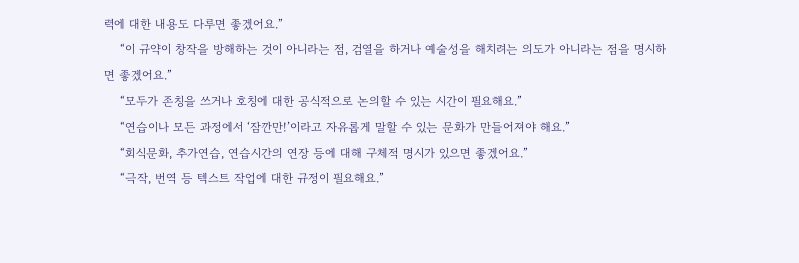력에 대한 내용도 다루면 좋겠어요.”
    “이 규약이 창작을 방해하는 것이 아니라는 점, 검열을 하거나 예술성을 해치려는 의도가 아니라는 점을 명시하면 좋겠어요.”
    “모두가 존칭을 쓰거나 호칭에 대한 공식적으로 논의할 수 있는 시간이 필요해요.”
    “연습이나 모든 과정에서 ‘잠깐만!’이라고 자유롭게 말할 수 있는 문화가 만들어져야 해요.”
    “회식문화, 추가연습, 연습시간의 연장 등에 대해 구체적 명시가 있으면 좋겠어요.”
    “극작, 번역 등 텍스트 작업에 대한 규정이 필요해요.”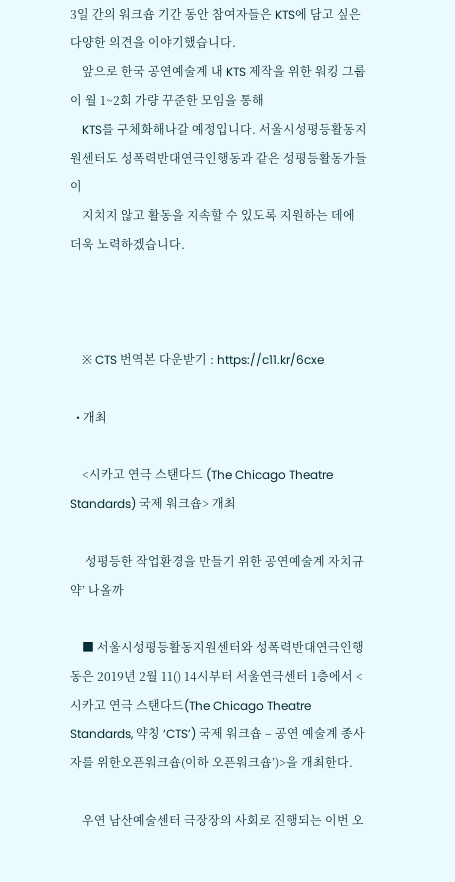3일 간의 워크숍 기간 동안 참여자들은 KTS에 담고 싶은 다양한 의견을 이야기했습니다.
    앞으로 한국 공연예술계 내 KTS 제작을 위한 워킹 그룹이 월 1~2회 가량 꾸준한 모임을 통해
    KTS를 구체화해나갈 예정입니다. 서울시성평등활동지원센터도 성폭력반대연극인행동과 같은 성평등활동가들이
    지치지 않고 활동을 지속할 수 있도록 지원하는 데에 더욱 노력하겠습니다.



    ※ CTS 번역본 다운받기 : https://c11.kr/6cxe

  • 개최

    <시카고 연극 스탠다드 (The Chicago Theatre Standards) 국제 워크숍> 개최

     성평등한 작업환경을 만들기 위한 공연예술계 자치규약’ 나올까

    ■ 서울시성평등활동지원센터와 성폭력반대연극인행동은 2019년 2월 11() 14시부터 서울연극센터 1층에서 <시카고 연극 스탠다드(The Chicago Theatre Standards, 약칭 ‘CTS’) 국제 워크숍 – 공연 예술계 종사자를 위한오픈워크숍(이하 오픈워크숍’)>을 개최한다.

    우연 남산예술센터 극장장의 사회로 진행되는 이번 오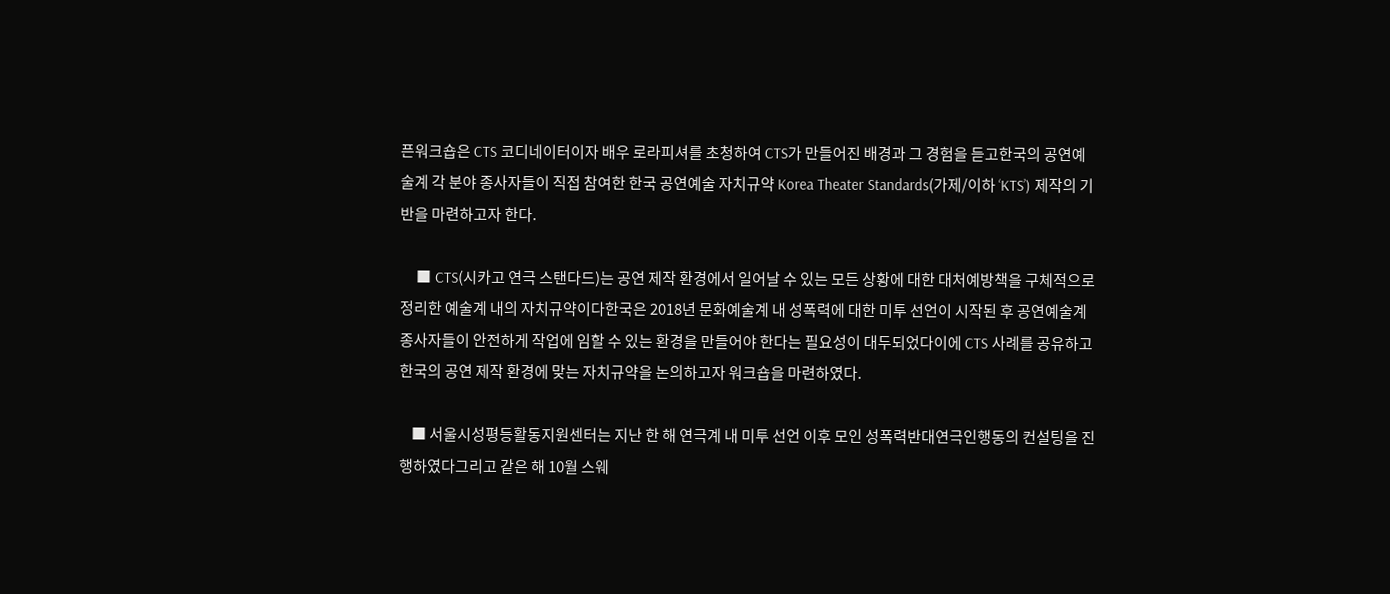픈워크숍은 CTS 코디네이터이자 배우 로라피셔를 초청하여 CTS가 만들어진 배경과 그 경험을 듣고한국의 공연예술계 각 분야 종사자들이 직접 참여한 한국 공연예술 자치규약 Korea Theater Standards(가제/이하 ‘KTS’) 제작의 기반을 마련하고자 한다.

    ■ CTS(시카고 연극 스탠다드)는 공연 제작 환경에서 일어날 수 있는 모든 상황에 대한 대처예방책을 구체적으로 정리한 예술계 내의 자치규약이다한국은 2018년 문화예술계 내 성폭력에 대한 미투 선언이 시작된 후 공연예술계 종사자들이 안전하게 작업에 임할 수 있는 환경을 만들어야 한다는 필요성이 대두되었다이에 CTS 사례를 공유하고 한국의 공연 제작 환경에 맞는 자치규약을 논의하고자 워크숍을 마련하였다.

    ■ 서울시성평등활동지원센터는 지난 한 해 연극계 내 미투 선언 이후 모인 성폭력반대연극인행동의 컨설팅을 진행하였다그리고 같은 해 10월 스웨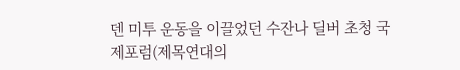덴 미투 운동을 이끌었던 수잔나 딜버 초청 국제포럼(제목연대의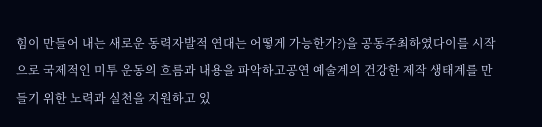힘이 만들어 내는 새로운 동력자발적 연대는 어떻게 가능한가?)을 공동주최하였다이를 시작으로 국제적인 미투 운동의 흐름과 내용을 파악하고공연 예술계의 건강한 제작 생태계를 만들기 위한 노력과 실천을 지원하고 있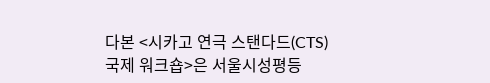다본 <시카고 연극 스탠다드(CTS) 국제 워크숍>은 서울시성평등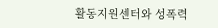활동지원센터와 성폭력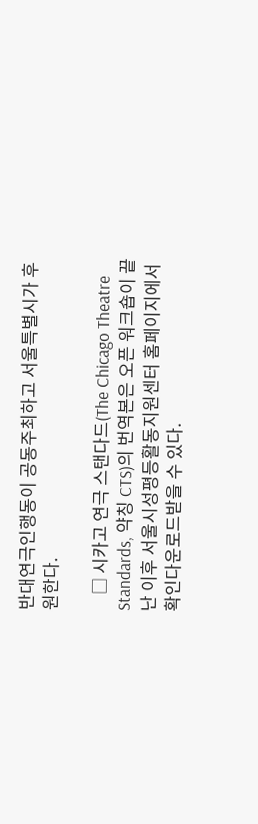반대연극인행동이 공동주최하고 서울특별시가 후원한다.

    □ 시카고 연극 스탠다드(The Chicago Theatre Standards, 약칭 CTS)의 번역본은 오픈 워크숍이 끝난 이후 서울시성평등활동지원센터 홈페이지에서 확인다운로드받을 수 있다.